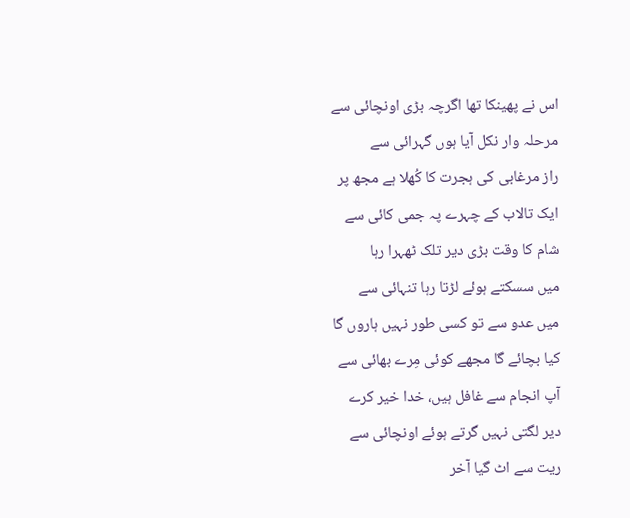اس نے پھینکا تھا اگرچہ بڑی اونچائی سے
مرحلہ وار نکل آیا ہوں گہرائی سے
راز مرغابی کی ہجرت کا کُھلا ہے مجھ پر
ایک تالاب کے چہرے پہ جمی کائی سے
شام کا وقت بڑی دیر تلک ٹھہرا رہا
میں سسکتے ہوئے لڑتا رہا تنہائی سے
میں عدو سے تو کسی طور نہیں ہاروں گا
کیا بچائے گا مجھے کوئی مِرے بھائی سے
آپ انجام سے غافل ہیں، خدا خیر کرے
دیر لگتی نہیں گرتے ہوئے اونچائی سے
ریت سے اٹ گیا آخر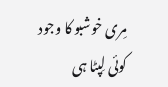مِری خوشبو کا وجود
کوئی لِپٹا ہی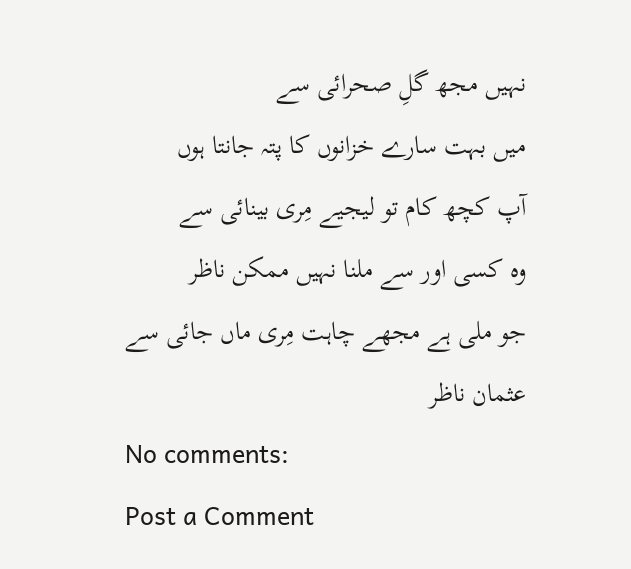نہیں مجھ گلِ صحرائی سے
میں بہت سارے خزانوں کا پتہ جانتا ہوں
آپ کچھ کام تو لیجیے مِری بینائی سے
وہ کسی اور سے ملنا نہیں ممکن ناظر
جو ملی ہے مجھے چاہت مِری ماں جائی سے
عثمان ناظر
No comments:
Post a Comment